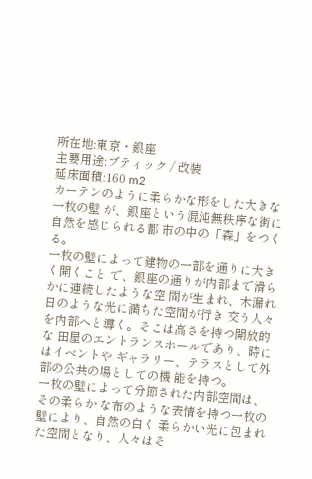所在地:東京・銀座
主要用途:ブティック / 改装
延床面積:160 m2
カーテンのように柔らかな形をした大きな一枚の壁 が、銀座という混沌無秩序な街に自然を感じられる都 市の中の「森」をつくる。
一枚の壁によって建物の一部を通りに大きく開くこと で、銀座の通りが内部まで滑らかに連続したような空 間が生まれ、木漏れ日のような光に満ちた空間が行き 交う人々を内部へと導く。そこは高さを持つ開放的な 田屋のエントランスホールであり、時にはイベントや ギャラリー、テラスとして外部の公共の場としての機 能を持つ。
一枚の壁によって分節された内部空間は、その柔らか な布のような表情を持つ一枚の壁により、自然の白く 柔らかい光に包まれた空間となり、人々はそ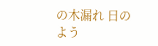の木漏れ 日のよう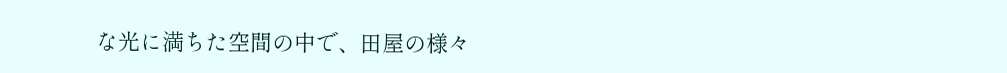な光に満ちた空間の中で、田屋の様々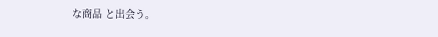な商品 と出会う。